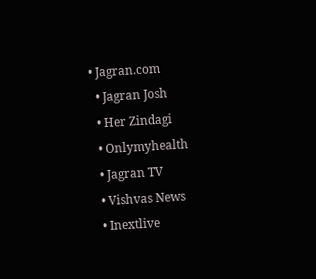• Jagran.com
  • Jagran Josh
  • Her Zindagi
  • Onlymyhealth
  • Jagran TV
  • Vishvas News
  • Inextlive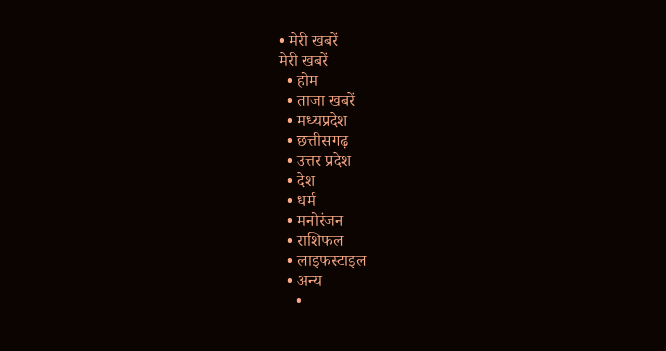• मेरी खबरें
मेरी खबरें
  • होम
  • ताजा खबरें
  • मध्यप्रदेश
  • छत्तीसगढ़
  • उत्तर प्रदेश
  • देश
  • धर्म
  • मनोरंजन
  • राशिफल
  • लाइफस्टाइल
  • अन्य
    •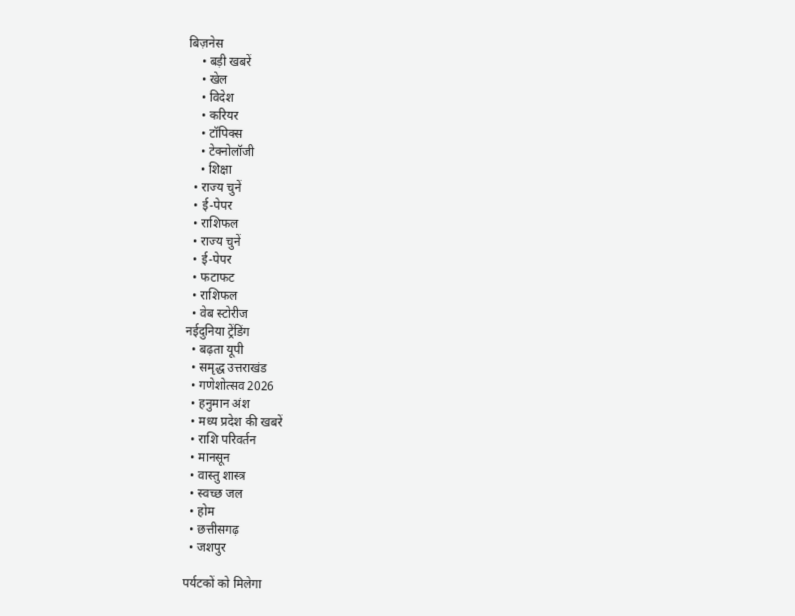बिज़नेस
    • बड़ी खबरें
    • खेल
    • विदेश
    • करियर
    • टॉपिक्स
    • टेक्नोलॉजी
    • शिक्षा
  • राज्य चुनें
  • ई-पेपर
  • राशिफल
  • राज्य चुनें
  • ई-पेपर
  • फटाफट
  • राशिफल
  • वेब स्टोरीज
नईदुनिया ट्रेंडिंग
  • बढ़ता यूपी
  • समृद्ध उत्तराखंड
  • गणेशोत्‍सव 2026
  • हनुमान अंश
  • मध्‍य प्रदेश की खबरें
  • राशि परिवर्तन
  • मानसून
  • वास्‍तु शास्‍त्र
  • स्वच्छ जल
  • होम
  • छत्तीसगढ़
  • जशपुर

पर्यटकों को मिलेगा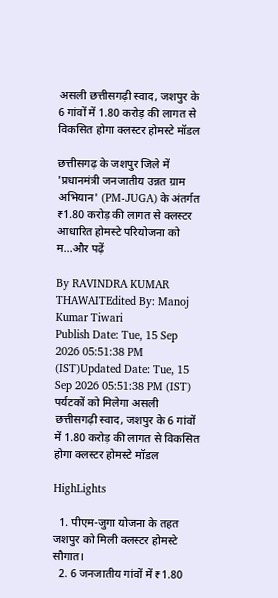असली छत्तीसगढ़ी स्वाद, जशपुर के 6 गांवों में 1.80 करोड़ की लागत से विकसित होगा क्लस्टर होमस्टे मॉडल

छत्तीसगढ़ के जशपुर जिले में 'प्रधानमंत्री जनजातीय उन्नत ग्राम अभियान' (PM-JUGA) के अंतर्गत ₹1.80 करोड़ की लागत से क्लस्टर आधारित होमस्टे परियोजना को म...और पढ़ें

By RAVINDRA KUMAR THAWAITEdited By: Manoj Kumar Tiwari
Publish Date: Tue, 15 Sep 2026 05:51:38 PM (IST)Updated Date: Tue, 15 Sep 2026 05:51:38 PM (IST)
पर्यटकों को मिलेगा असली छत्तीसगढ़ी स्वाद, जशपुर के 6 गांवों में 1.80 करोड़ की लागत से विकसित होगा क्लस्टर होमस्टे मॉडल

HighLights

  1. पीएम-जुगा योजना के तहत जशपुर को मिली क्लस्टर होमस्टे सौगात।
  2. 6 जनजातीय गांवों में ₹1.80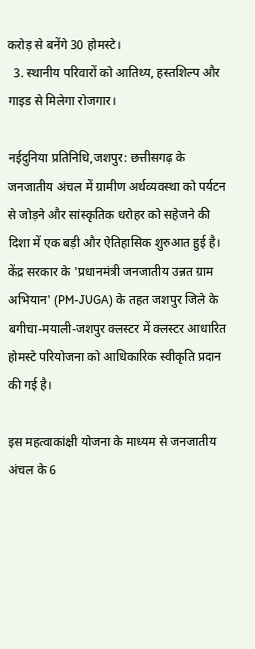करोड़ से बनेंगे 30 होमस्टे।
  3. स्थानीय परिवारों को आतिथ्य, हस्तशिल्प और गाइड से मिलेगा रोजगार।

नईदुनिया प्रतिनिधि,जशपुर: छत्तीसगढ़ के जनजातीय अंचल में ग्रामीण अर्थव्यवस्था को पर्यटन से जोड़ने और सांस्कृतिक धरोहर को सहेजने की दिशा में एक बड़ी और ऐतिहासिक शुरुआत हुई है। केंद्र सरकार के 'प्रधानमंत्री जनजातीय उन्नत ग्राम अभियान' (PM-JUGA) के तहत जशपुर जिले के बगीचा-मयाली-जशपुर क्लस्टर में क्लस्टर आधारित होमस्टे परियोजना को आधिकारिक स्वीकृति प्रदान की गई है।

इस महत्वाकांक्षी योजना के माध्यम से जनजातीय अंचल के 6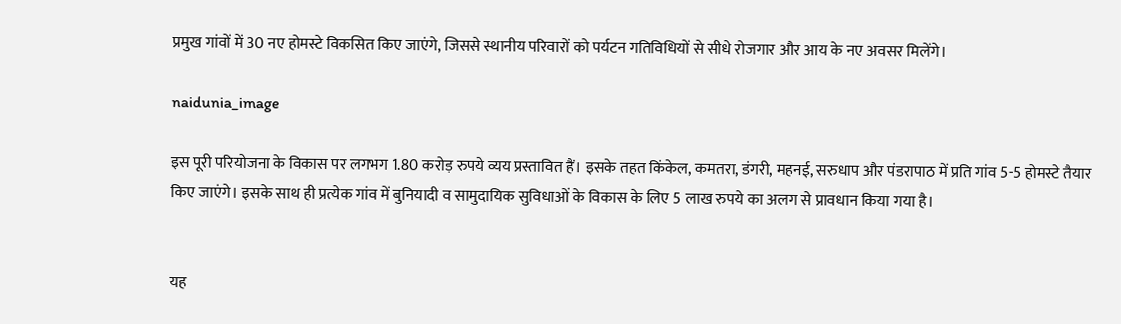प्रमुख गांवों में 30 नए होमस्टे विकसित किए जाएंगे, जिससे स्थानीय परिवारों को पर्यटन गतिविधियों से सीधे रोजगार और आय के नए अवसर मिलेंगे।

naidunia_image

इस पूरी परियोजना के विकास पर लगभग 1.80 करोड़ रुपये व्यय प्रस्तावित हैं। इसके तहत किंकेल, कमतरा, डंगरी, महनई, सरुधाप और पंडरापाठ में प्रति गांव 5-5 होमस्टे तैयार किए जाएंगे। इसके साथ ही प्रत्येक गांव में बुनियादी व सामुदायिक सुविधाओं के विकास के लिए 5 लाख रुपये का अलग से प्रावधान किया गया है।


यह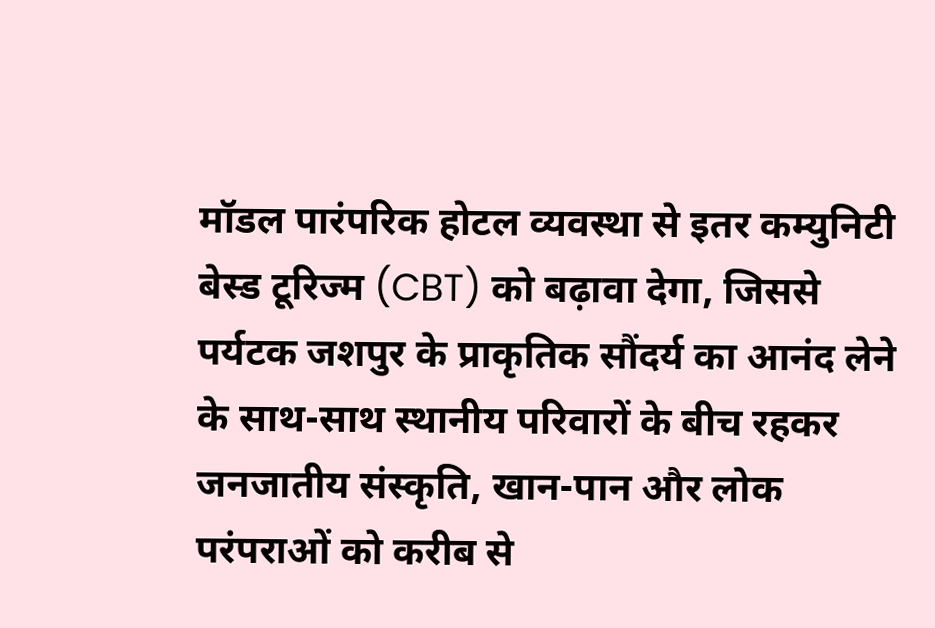मॉडल पारंपरिक होटल व्यवस्था से इतर कम्युनिटी बेस्ड टूरिज्म (CBT) को बढ़ावा देगा, जिससे पर्यटक जशपुर के प्राकृतिक सौंदर्य का आनंद लेने के साथ-साथ स्थानीय परिवारों के बीच रहकर जनजातीय संस्कृति, खान-पान और लोक परंपराओं को करीब से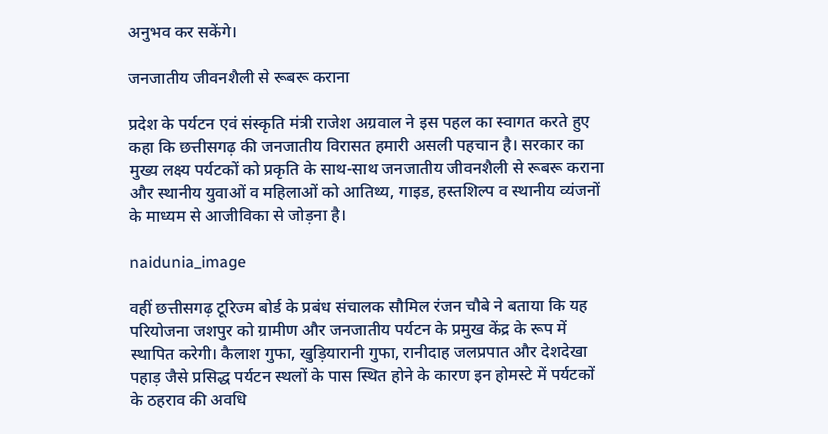अनुभव कर सकेंगे।

जनजातीय जीवनशैली से रूबरू कराना

प्रदेश के पर्यटन एवं संस्कृति मंत्री राजेश अग्रवाल ने इस पहल का स्वागत करते हुए कहा कि छत्तीसगढ़ की जनजातीय विरासत हमारी असली पहचान है। सरकार का मुख्य लक्ष्य पर्यटकों को प्रकृति के साथ-साथ जनजातीय जीवनशैली से रूबरू कराना और स्थानीय युवाओं व महिलाओं को आतिथ्य, गाइड, हस्तशिल्प व स्थानीय व्यंजनों के माध्यम से आजीविका से जोड़ना है।

naidunia_image

वहीं छत्तीसगढ़ टूरिज्म बोर्ड के प्रबंध संचालक सौमिल रंजन चौबे ने बताया कि यह परियोजना जशपुर को ग्रामीण और जनजातीय पर्यटन के प्रमुख केंद्र के रूप में स्थापित करेगी। कैलाश गुफा, खुड़ियारानी गुफा, रानीदाह जलप्रपात और देशदेखा पहाड़ जैसे प्रसिद्ध पर्यटन स्थलों के पास स्थित होने के कारण इन होमस्टे में पर्यटकों के ठहराव की अवधि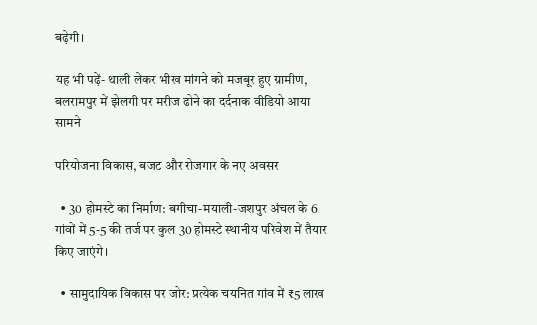बढ़ेगी।

यह भी पढ़ें- थाली लेकर भीख मांगने को मजबूर हुए ग्रामीण, बलरामपुर में झेलगी पर मरीज ढोने का दर्दनाक वीडियो आया सामने

परियोजना विकास, बजट और रोजगार के नए अवसर

  • 30 होमस्टे का निर्माण: बगीचा-मयाली-जशपुर अंचल के 6 गांवों में 5-5 की तर्ज पर कुल 30 होमस्टे स्थानीय परिवेश में तैयार किए जाएंगे।

  • सामुदायिक विकास पर जोर: प्रत्येक चयनित गांव में ₹5 लाख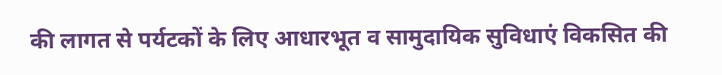की लागत से पर्यटकों के लिए आधारभूत व सामुदायिक सुविधाएं विकसित की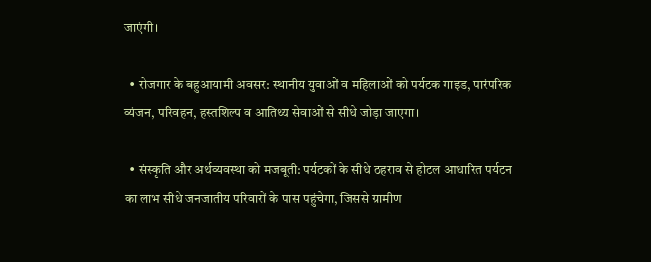जाएंगी।

  • रोजगार के बहुआयामी अवसर: स्थानीय युवाओं व महिलाओं को पर्यटक गाइड, पारंपरिक व्यंजन, परिवहन, हस्तशिल्प व आतिथ्य सेवाओं से सीधे जोड़ा जाएगा।

  • संस्कृति और अर्थव्यवस्था को मजबूती: पर्यटकों के सीधे ठहराव से होटल आधारित पर्यटन का लाभ सीधे जनजातीय परिवारों के पास पहुंचेगा, जिससे ग्रामीण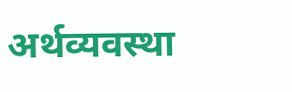अर्थव्यवस्था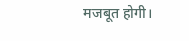मजबूत होगी।